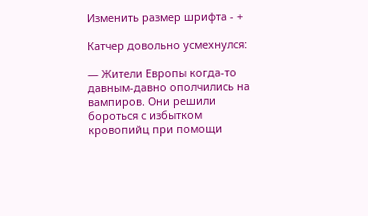Изменить размер шрифта - +

Катчер довольно усмехнулся:

— Жители Европы когда-то давным-давно ополчились на вампиров. Они решили бороться с избытком кровопийц при помощи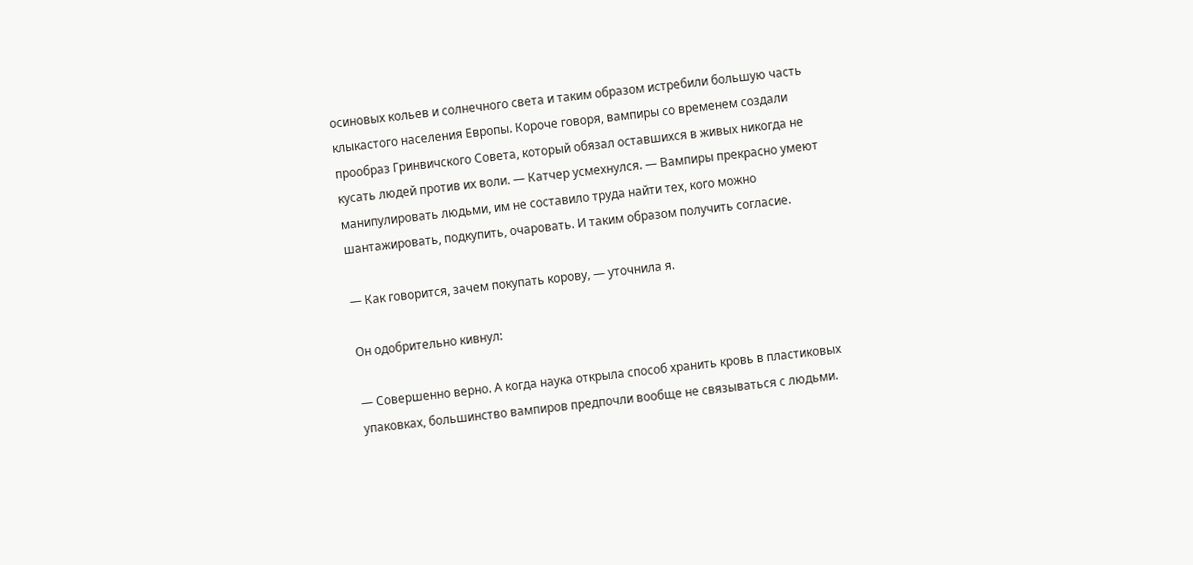осиновых кольев и солнечного света и таким образом истребили большую часть клыкастого населения Европы. Короче говоря, вампиры со временем создали прообраз Гринвичского Совета, который обязал оставшихся в живых никогда не кусать людей против их воли. — Катчер усмехнулся. — Вампиры прекрасно умеют манипулировать людьми, им не составило труда найти тех, кого можно шантажировать, подкупить, очаровать. И таким образом получить согласие.

— Как говорится, зачем покупать корову, — уточнила я.

Он одобрительно кивнул:

— Совершенно верно. А когда наука открыла способ хранить кровь в пластиковых упаковках, большинство вампиров предпочли вообще не связываться с людьми.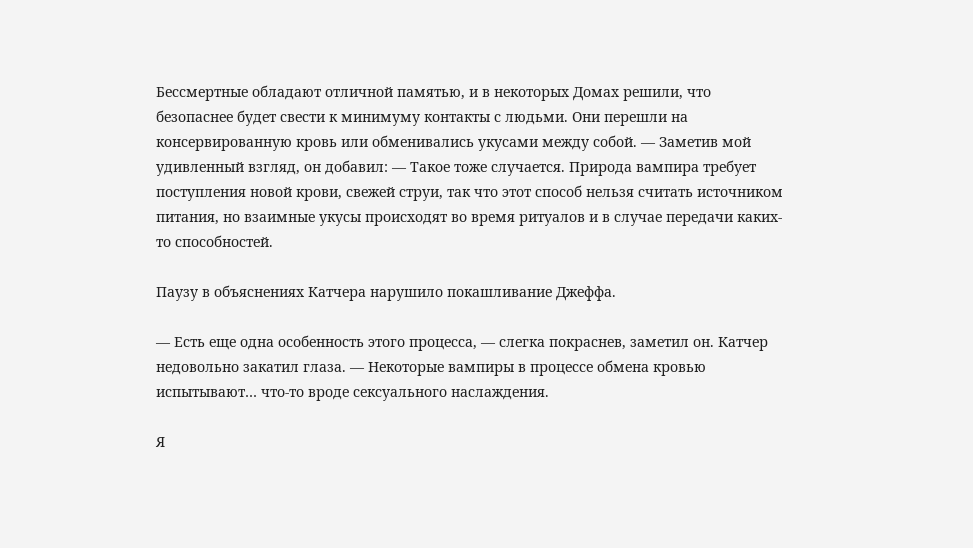Бессмертные обладают отличной памятью, и в некоторых Домах решили, что безопаснее будет свести к минимуму контакты с людьми. Они перешли на консервированную кровь или обменивались укусами между собой. — Заметив мой удивленный взгляд, он добавил: — Такое тоже случается. Природа вампира требует поступления новой крови, свежей струи, так что этот способ нельзя считать источником питания, но взаимные укусы происходят во время ритуалов и в случае передачи каких-то способностей.

Паузу в объяснениях Катчера нарушило покашливание Джеффа.

— Есть еще одна особенность этого процесса, — слегка покраснев, заметил он. Катчер недовольно закатил глаза. — Некоторые вампиры в процессе обмена кровью испытывают… что-то вроде сексуального наслаждения.

Я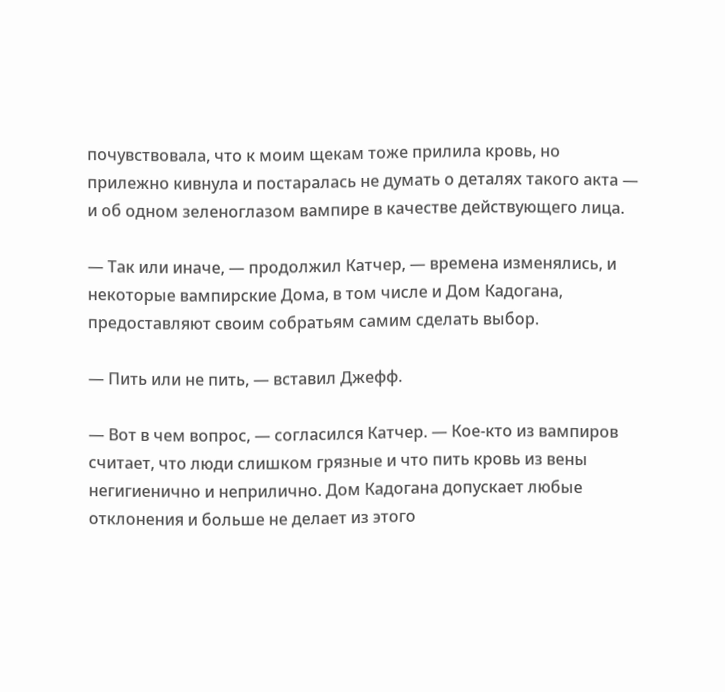почувствовала, что к моим щекам тоже прилила кровь, но прилежно кивнула и постаралась не думать о деталях такого акта — и об одном зеленоглазом вампире в качестве действующего лица.

— Так или иначе, — продолжил Катчер, — времена изменялись, и некоторые вампирские Дома, в том числе и Дом Кадогана, предоставляют своим собратьям самим сделать выбор.

— Пить или не пить, — вставил Джефф.

— Вот в чем вопрос, — согласился Катчер. — Кое-кто из вампиров считает, что люди слишком грязные и что пить кровь из вены негигиенично и неприлично. Дом Кадогана допускает любые отклонения и больше не делает из этого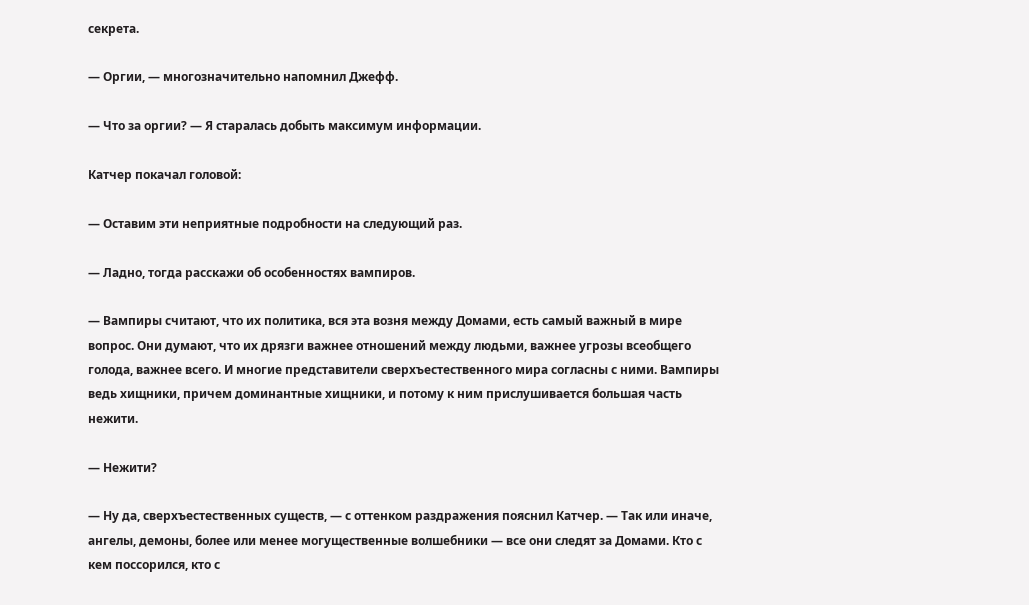секрета.

— Оргии, — многозначительно напомнил Джефф.

— Что за оргии? — Я старалась добыть максимум информации.

Катчер покачал головой:

— Оставим эти неприятные подробности на следующий раз.

— Ладно, тогда расскажи об особенностях вампиров.

— Вампиры считают, что их политика, вся эта возня между Домами, есть самый важный в мире вопрос. Они думают, что их дрязги важнее отношений между людьми, важнее угрозы всеобщего голода, важнее всего. И многие представители сверхъестественного мира согласны с ними. Вампиры ведь хищники, причем доминантные хищники, и потому к ним прислушивается большая часть нежити.

— Нежити?

— Ну да, сверхъестественных существ, — с оттенком раздражения пояснил Катчер. — Так или иначе, ангелы, демоны, более или менее могущественные волшебники — все они следят за Домами. Кто с кем поссорился, кто с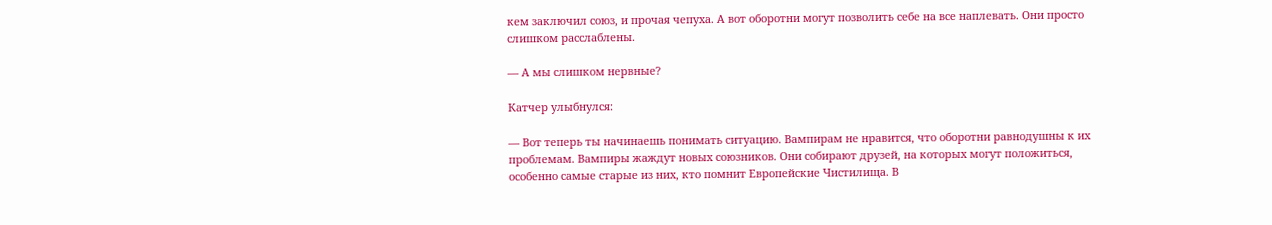кем заключил союз, и прочая чепуха. А вот оборотни могут позволить себе на все наплевать. Они просто слишком расслаблены.

— А мы слишком нервные?

Катчер улыбнулся:

— Вот теперь ты начинаешь понимать ситуацию. Вампирам не нравится, что оборотни равнодушны к их проблемам. Вампиры жаждут новых союзников. Они собирают друзей, на которых могут положиться, особенно самые старые из них, кто помнит Европейские Чистилища. В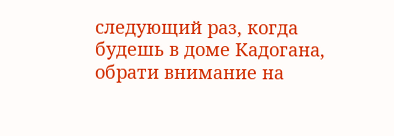следующий раз, когда будешь в доме Кадогана, обрати внимание на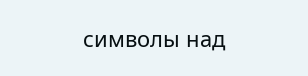символы над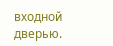входной дверью.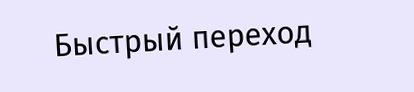Быстрый переход